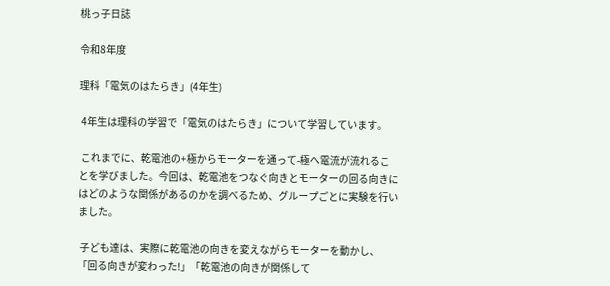桃っ子日誌

令和8年度

理科「電気のはたらき」(4年生)

 4年生は理科の学習で「電気のはたらき」について学習しています。

 これまでに、乾電池の+極からモーターを通って-極へ電流が流れることを学びました。今回は、乾電池をつなぐ向きとモーターの回る向きにはどのような関係があるのかを調べるため、グループごとに実験を行いました。

 子ども達は、実際に乾電池の向きを変えながらモーターを動かし、「回る向きが変わった!」「乾電池の向きが関係して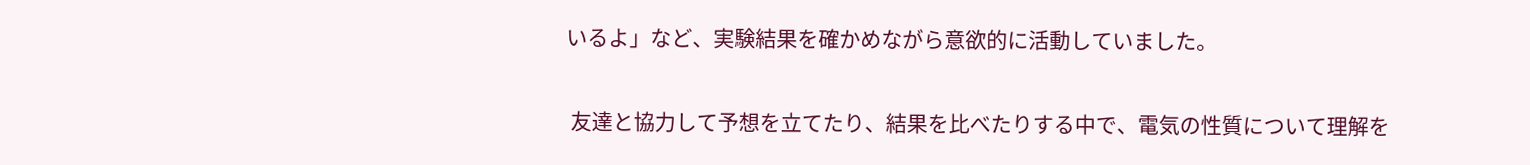いるよ」など、実験結果を確かめながら意欲的に活動していました。

 友達と協力して予想を立てたり、結果を比べたりする中で、電気の性質について理解を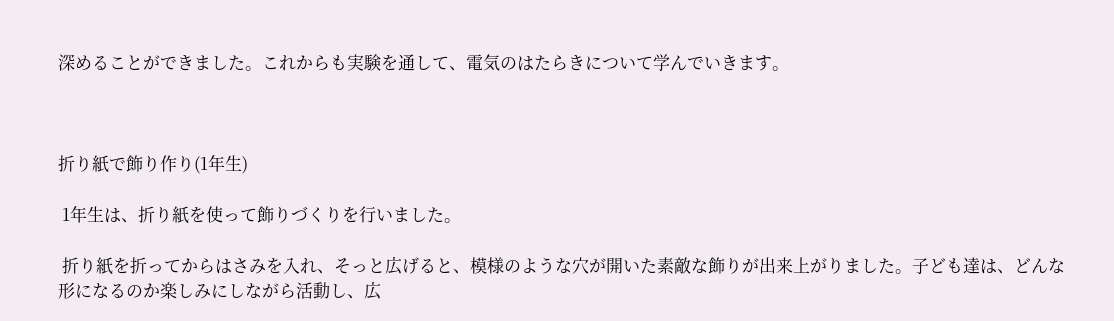深めることができました。これからも実験を通して、電気のはたらきについて学んでいきます。



折り紙で飾り作り(1年生)

 1年生は、折り紙を使って飾りづくりを行いました。

 折り紙を折ってからはさみを入れ、そっと広げると、模様のような穴が開いた素敵な飾りが出来上がりました。子ども達は、どんな形になるのか楽しみにしながら活動し、広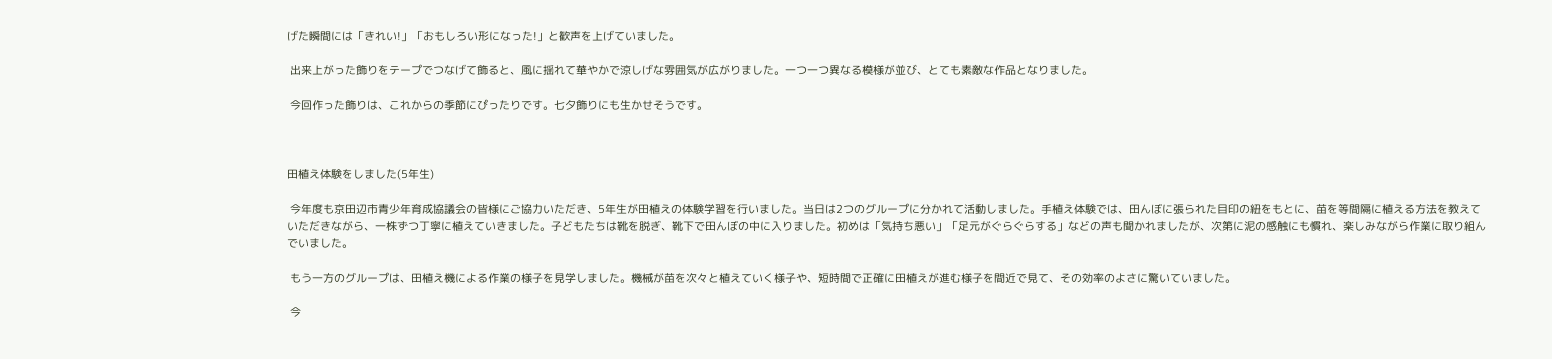げた瞬間には「きれい!」「おもしろい形になった!」と歓声を上げていました。

 出来上がった飾りをテープでつなげて飾ると、風に揺れて華やかで涼しげな雰囲気が広がりました。一つ一つ異なる模様が並び、とても素敵な作品となりました。

 今回作った飾りは、これからの季節にぴったりです。七夕飾りにも生かせそうです。



田植え体験をしました(5年生)

 今年度も京田辺市青少年育成協議会の皆様にご協力いただき、5年生が田植えの体験学習を行いました。当日は2つのグループに分かれて活動しました。手植え体験では、田んぼに張られた目印の紐をもとに、苗を等間隔に植える方法を教えていただきながら、一株ずつ丁寧に植えていきました。子どもたちは靴を脱ぎ、靴下で田んぼの中に入りました。初めは「気持ち悪い」「足元がぐらぐらする」などの声も聞かれましたが、次第に泥の感触にも慣れ、楽しみながら作業に取り組んでいました。

 もう一方のグループは、田植え機による作業の様子を見学しました。機械が苗を次々と植えていく様子や、短時間で正確に田植えが進む様子を間近で見て、その効率のよさに驚いていました。

 今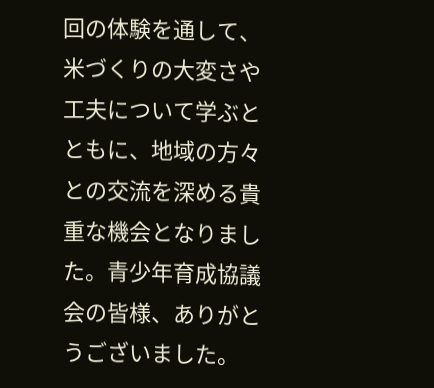回の体験を通して、米づくりの大変さや工夫について学ぶとともに、地域の方々との交流を深める貴重な機会となりました。青少年育成協議会の皆様、ありがとうございました。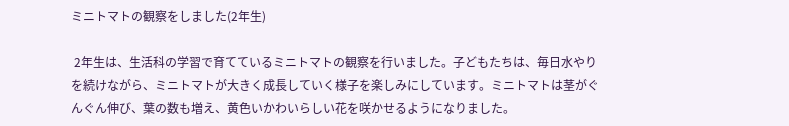ミニトマトの観察をしました(2年生)

 2年生は、生活科の学習で育てているミニトマトの観察を行いました。子どもたちは、毎日水やりを続けながら、ミニトマトが大きく成長していく様子を楽しみにしています。ミニトマトは茎がぐんぐん伸び、葉の数も増え、黄色いかわいらしい花を咲かせるようになりました。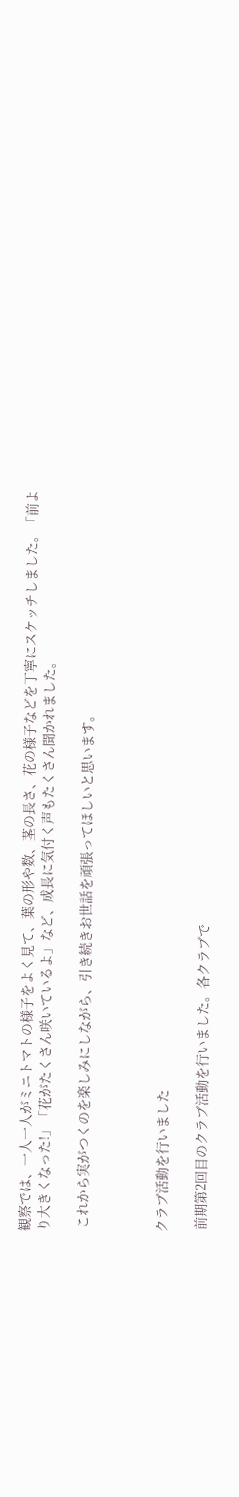観察では、一人一人がミニトマトの様子をよく見て、葉の形や数、茎の長さ、花の様子などを丁寧にスケッチしました。「前より大きくなった!」「花がたくさん咲いているよ」など、成長に気付く声もたくさん聞かれました。

 これから実がつくのを楽しみにしながら、引き続きお世話を頑張ってほしいと思います。



クラブ活動を行いました

 前期第2回目のクラブ活動を行いました。各クラブで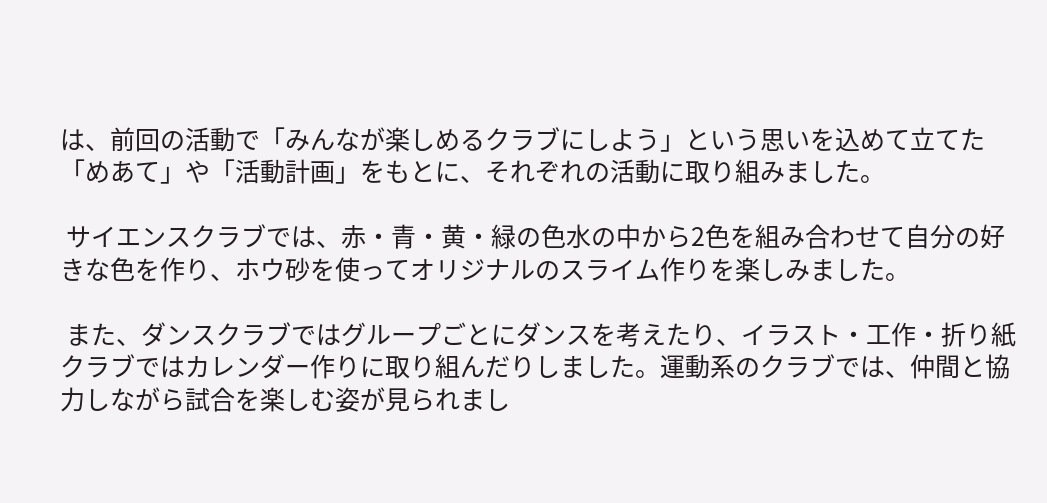は、前回の活動で「みんなが楽しめるクラブにしよう」という思いを込めて立てた「めあて」や「活動計画」をもとに、それぞれの活動に取り組みました。

 サイエンスクラブでは、赤・青・黄・緑の色水の中から2色を組み合わせて自分の好きな色を作り、ホウ砂を使ってオリジナルのスライム作りを楽しみました。

 また、ダンスクラブではグループごとにダンスを考えたり、イラスト・工作・折り紙クラブではカレンダー作りに取り組んだりしました。運動系のクラブでは、仲間と協力しながら試合を楽しむ姿が見られまし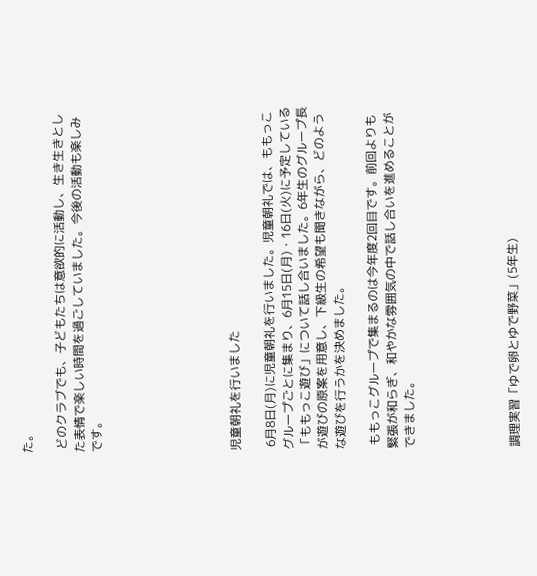た。

 どのクラブでも、子どもたちは意欲的に活動し、生き生きとした表情で楽しい時間を過ごしていました。今後の活動も楽しみです。







児童朝礼を行いました

 6月8日(月)に児童朝礼を行いました。児童朝礼では、ももっこグループごとに集まり、6月15日(月)・16日(火)に予定している「ももっこ遊び」について話し合いました。6年生のグループ長が遊びの原案を用意し、下級生の希望も聞きながら、どのような遊びを行うかを決めました。

 ももっこグループで集まるのは今年度2回目です。前回よりも緊張が和らぎ、和やかな雰囲気の中で話し合いを進めることができました。





調理実習「ゆで卵とゆで野菜」(5年生)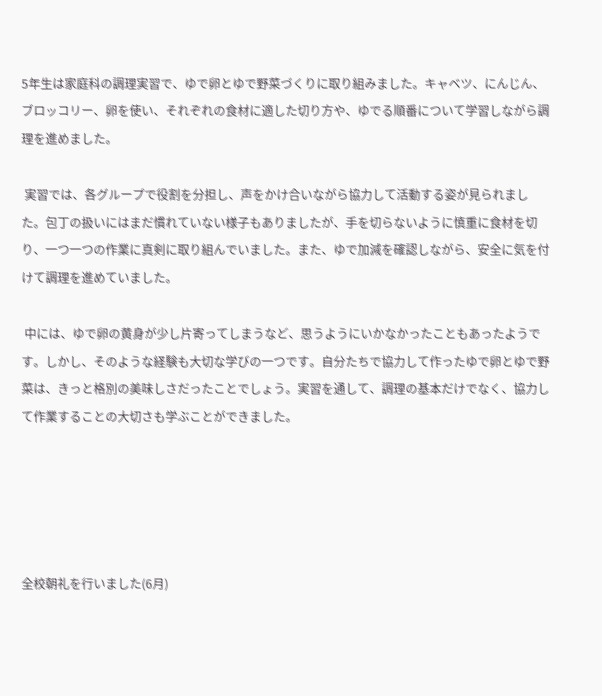5年生は家庭科の調理実習で、ゆで卵とゆで野菜づくりに取り組みました。キャベツ、にんじん、ブロッコリー、卵を使い、それぞれの食材に適した切り方や、ゆでる順番について学習しながら調理を進めました。

 実習では、各グループで役割を分担し、声をかけ合いながら協力して活動する姿が見られました。包丁の扱いにはまだ慣れていない様子もありましたが、手を切らないように慎重に食材を切り、一つ一つの作業に真剣に取り組んでいました。また、ゆで加減を確認しながら、安全に気を付けて調理を進めていました。

 中には、ゆで卵の黄身が少し片寄ってしまうなど、思うようにいかなかったこともあったようです。しかし、そのような経験も大切な学びの一つです。自分たちで協力して作ったゆで卵とゆで野菜は、きっと格別の美味しさだったことでしょう。実習を通して、調理の基本だけでなく、協力して作業することの大切さも学ぶことができました。





全校朝礼を行いました(6月)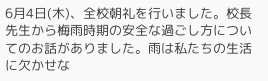6月4日(木)、全校朝礼を行いました。校長先生から梅雨時期の安全な過ごし方についてのお話がありました。雨は私たちの生活に欠かせな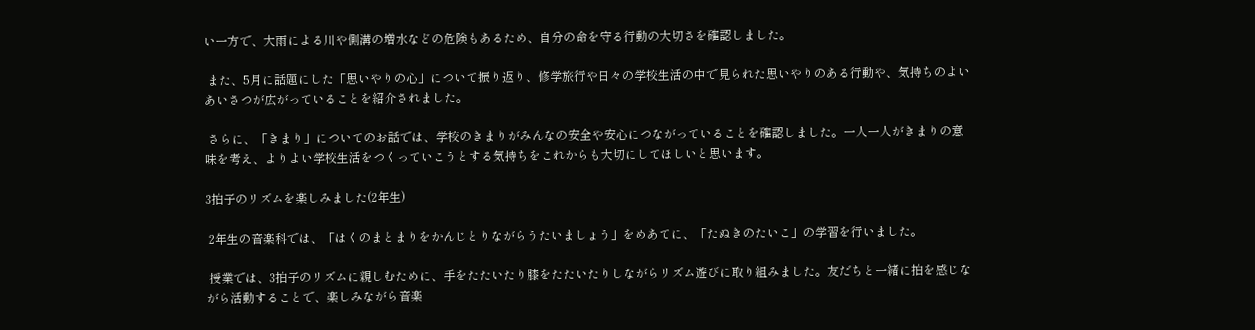い一方で、大雨による川や側溝の増水などの危険もあるため、自分の命を守る行動の大切さを確認しました。

 また、5月に話題にした「思いやりの心」について振り返り、修学旅行や日々の学校生活の中で見られた思いやりのある行動や、気持ちのよいあいさつが広がっていることを紹介されました。

 さらに、「きまり」についてのお話では、学校のきまりがみんなの安全や安心につながっていることを確認しました。一人一人がきまりの意味を考え、よりよい学校生活をつくっていこうとする気持ちをこれからも大切にしてほしいと思います。

3拍子のリズムを楽しみました(2年生)

 2年生の音楽科では、「はくのまとまりをかんじとりながらうたいましょう」をめあてに、「たぬきのたいこ」の学習を行いました。

 授業では、3拍子のリズムに親しむために、手をたたいたり膝をたたいたりしながらリズム遊びに取り組みました。友だちと一緒に拍を感じながら活動することで、楽しみながら音楽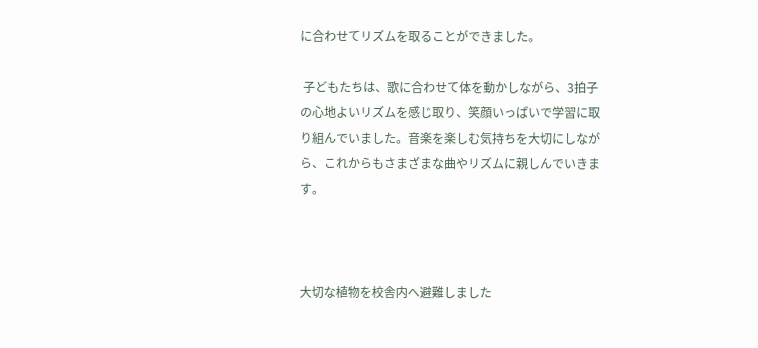に合わせてリズムを取ることができました。

 子どもたちは、歌に合わせて体を動かしながら、3拍子の心地よいリズムを感じ取り、笑顔いっぱいで学習に取り組んでいました。音楽を楽しむ気持ちを大切にしながら、これからもさまざまな曲やリズムに親しんでいきます。



大切な植物を校舎内へ避難しました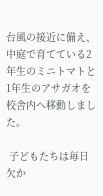台風の接近に備え、中庭で育てている2年生のミニトマトと1年生のアサガオを校舎内へ移動しました。

 子どもたちは毎日欠か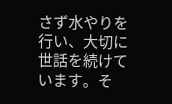さず水やりを行い、大切に世話を続けています。そ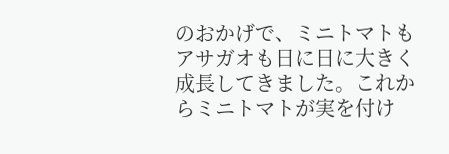のおかげで、ミニトマトもアサガオも日に日に大きく成長してきました。これからミニトマトが実を付け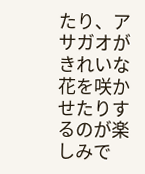たり、アサガオがきれいな花を咲かせたりするのが楽しみで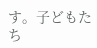す。子どもたち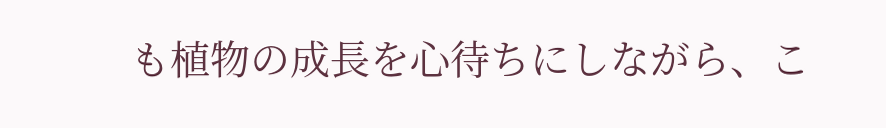も植物の成長を心待ちにしながら、こ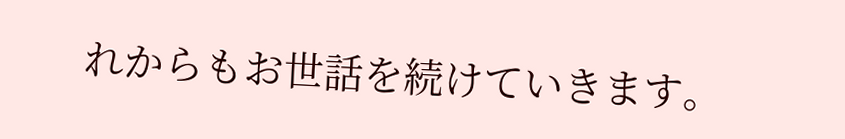れからもお世話を続けていきます。